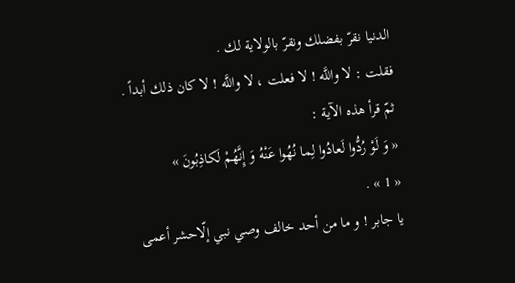الدنيا نقرّ بفضلك ونقرّ بالولاية لك .
فقلت : لا واللَّه ! لا فعلت ، لا واللَّه ! لا كان ذلك أبداً .
ثمّ قرأ هذه الآية :
« وَ لَوْ رُدُّوا لَعادُوا لِما نُهُوا عَنْهُ وَ إِنَّهُمْ لَكاذِبُونَ »
« 1 » .
يا جابر ! و ما من أحد خالف وصي نبي إلّاحشر أعمى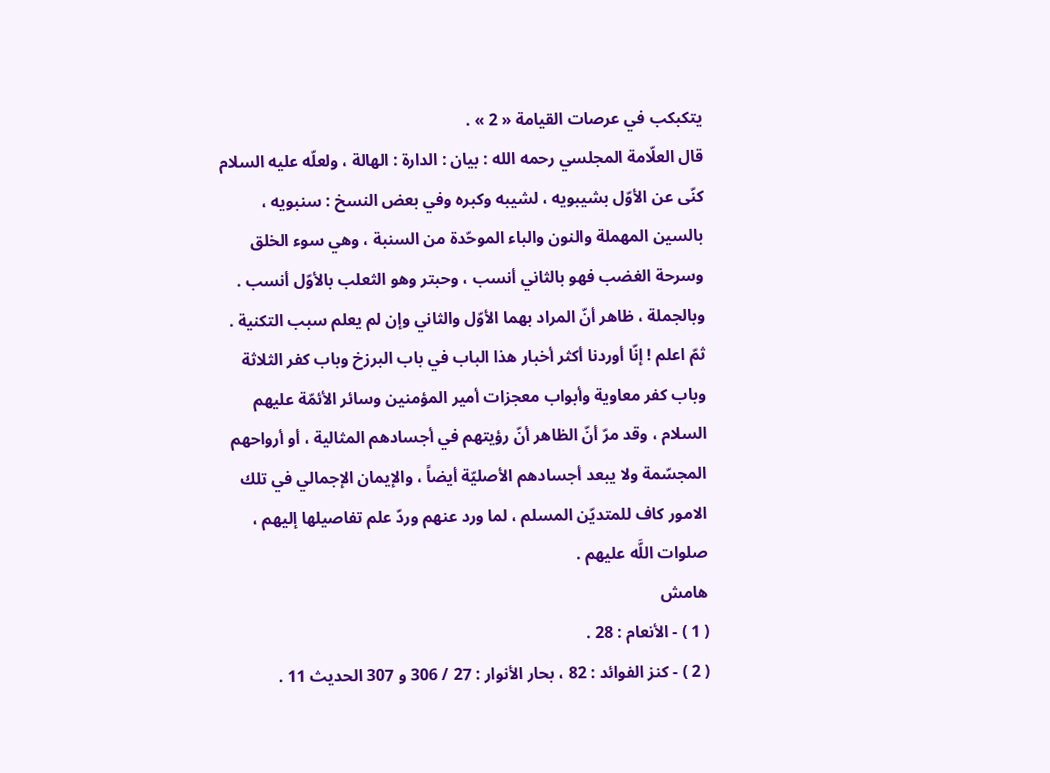يتكبكب في عرصات القيامة « 2 » .
قال العلّامة المجلسي رحمه الله : بيان : الدارة : الهالة ، ولعلّه عليه السلام كنّى عن الأوّل بشيبويه ، لشيبه وكبره وفي بعض النسخ : سنبويه ، بالسين المهملة والنون والباء الموحّدة من السنبة ، وهي سوء الخلق وسرحة الغضب فهو بالثاني أنسب ، وحبتر وهو الثعلب بالأوّل أنسب .
وبالجملة ، ظاهر أنّ المراد بهما الأوّل والثاني وإن لم يعلم سبب التكنية .
ثمّ اعلم ! إنّا أوردنا أكثر أخبار هذا الباب في باب البرزخ وباب كفر الثلاثة وباب كفر معاوية وأبواب معجزات أمير المؤمنين وسائر الأئمّة عليهم السلام ، وقد مرّ أنّ الظاهر أنّ رؤيتهم في أجسادهم المثالية ، أو أرواحهم المجسّمة ولا يبعد أجسادهم الأصليّة أيضاً ، والإيمان الإجمالي في تلك الامور كاف للمتديّن المسلم ، لما ورد عنهم وردّ علم تفاصيلها إليهم ، صلوات اللَّه عليهم .
هامش
( 1 ) - الأنعام : 28 .
( 2 ) - كنز الفوائد : 82 ، بحار الأنوار : 27 / 306 و 307 الحديث 11 .